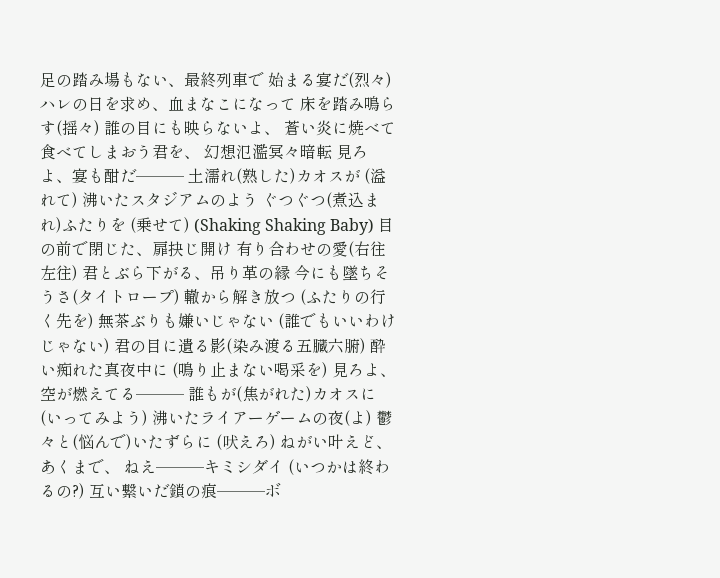足の踏み場もない、最終列車で 始まる宴だ(烈々) ハレの日を求め、血まなこになって 床を踏み鳴らす(揺々) 誰の目にも映らないよ、 蒼い炎に焼べて 食べてしまおう君を、 幻想氾濫冥々暗転 見ろよ、宴も酣だ─── 土濡れ(熟した)カオスが (溢れて) 沸いたスタジアムのよう ぐつぐつ(煮込まれ)ふたりを (乗せて) (Shaking Shaking Baby) 目の前で閉じた、扉抉じ開け 有り合わせの愛(右往左往) 君とぶら下がる、吊り革の縁 今にも墜ちそうさ(タイトロープ) 轍から解き放つ (ふたりの行く先を) 無茶ぶりも嫌いじゃない (誰でもいいわけじゃない) 君の目に遺る影(染み渡る五臓六腑) 酔い痴れた真夜中に (鳴り止まない喝采を) 見ろよ、空が燃えてる─── 誰もが(焦がれた)カオスに (いってみよう) 沸いたライアーゲームの夜(よ) 鬱々と(悩んで)いたずらに (吠えろ) ねがい叶えど、あくまで、 ねえ───キミシダイ (いつかは終わるの?) 互い繋いだ鎖の痕───ボ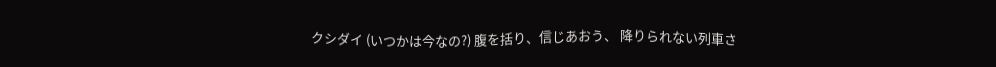クシダイ (いつかは今なの?) 腹を括り、信じあおう、 降りられない列車さ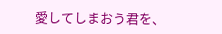愛してしまおう君を、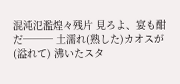混沌氾濫煌々残片 見ろよ、宴も酣だ─── 土濡れ(熟した)カオスが (溢れて) 沸いたスタ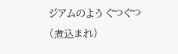ジアムのよう ぐつぐつ(煮込まれ)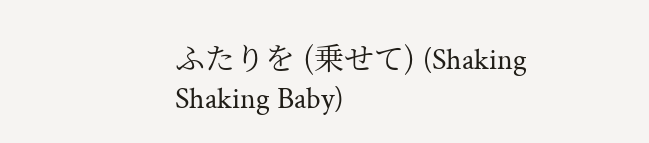ふたりを (乗せて) (Shaking Shaking Baby)